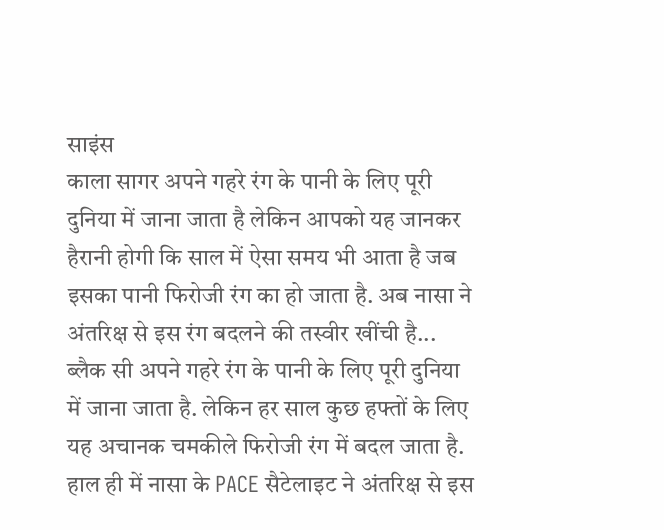साइंस
काला सागर अपने गहरे रंग के पानी के लिए पूरी दुनिया में जाना जाता है लेकिन आपको यह जानकर हैरानी होगी कि साल में ऐसा समय भी आता है जब इसका पानी फिरोजी रंग का हो जाता है. अब नासा ने अंतरिक्ष से इस रंग बदलने की तस्वीर खींची है...
ब्लैक सी अपने गहरे रंग के पानी के लिए पूरी दुनिया में जाना जाता है. लेकिन हर साल कुछ हफ्तों के लिए यह अचानक चमकीले फिरोजी रंग में बदल जाता है. हाल ही में नासा के PACE सैटेलाइट ने अंतरिक्ष से इस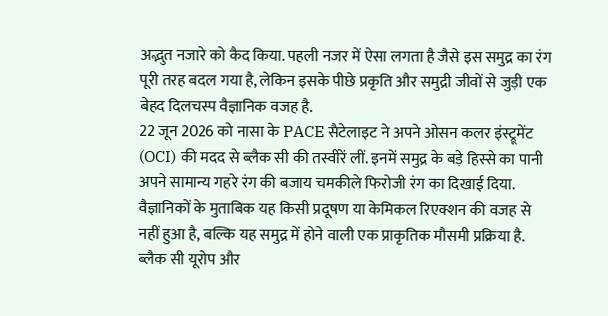अद्भुत नजारे को कैद किया. पहली नजर में ऐसा लगता है जैसे इस समुद्र का रंग पूरी तरह बदल गया है, लेकिन इसके पीछे प्रकृति और समुद्री जीवों से जुड़ी एक बेहद दिलचस्प वैज्ञानिक वजह है.
22 जून 2026 को नासा के PACE सैटेलाइट ने अपने ओसन कलर इंस्ट्रूमेंट (OCI) की मदद से ब्लैक सी की तस्वीरें लीं. इनमें समुद्र के बड़े हिस्से का पानी अपने सामान्य गहरे रंग की बजाय चमकीले फिरोजी रंग का दिखाई दिया. वैज्ञानिकों के मुताबिक यह किसी प्रदूषण या केमिकल रिएक्शन की वजह से नहीं हुआ है, बल्कि यह समुद्र में होने वाली एक प्राकृतिक मौसमी प्रक्रिया है.
ब्लैक सी यूरोप और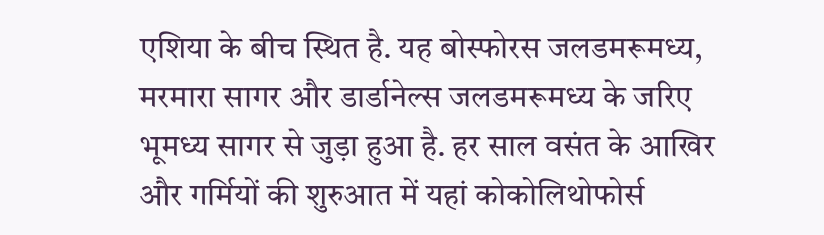एशिया के बीच स्थित है. यह बोस्फोरस जलडमरूमध्य, मरमारा सागर और डार्डानेल्स जलडमरूमध्य के जरिए भूमध्य सागर से जुड़ा हुआ है. हर साल वसंत के आखिर और गर्मियों की शुरुआत में यहां कोकोलिथोफोर्स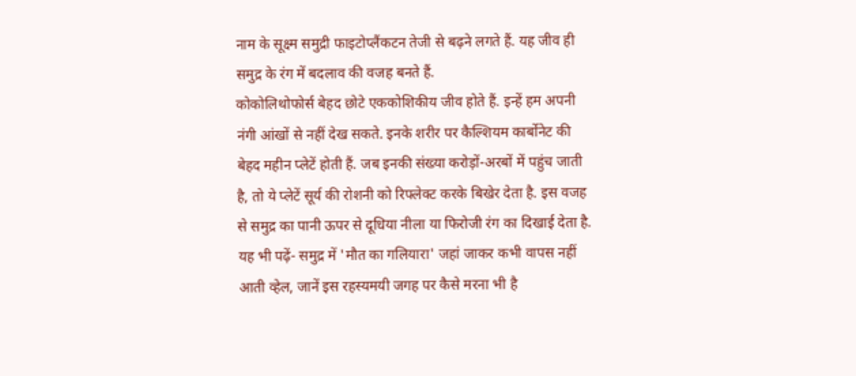नाम के सूक्ष्म समुद्री फाइटोप्लैंकटन तेजी से बढ़ने लगते हैं. यह जीव ही समुद्र के रंग में बदलाव की वजह बनते हैं.
कोकोलिथोफोर्स बेहद छोटे एककोशिकीय जीव होते हैं. इन्हें हम अपनी नंगी आंखों से नहीं देख सकते. इनके शरीर पर कैल्शियम कार्बोनेट की बेहद महीन प्लेटें होती हैं. जब इनकी संख्या करोड़ों-अरबों में पहुंच जाती है, तो ये प्लेटें सूर्य की रोशनी को रिफ्लेक्ट करके बिखेर देता है. इस वजह से समुद्र का पानी ऊपर से दूधिया नीला या फिरोजी रंग का दिखाई देता है.
यह भी पढ़ें- समुद्र में 'मौत का गलियारा' जहां जाकर कभी वापस नहीं आती व्हेल, जानें इस रहस्यमयी जगह पर कैसे मरना भी है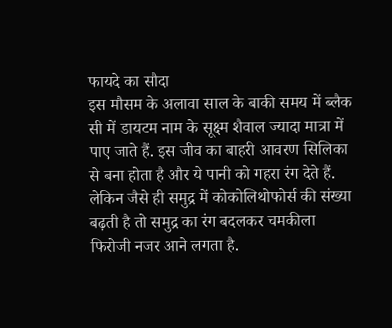फायदे का सौदा
इस मौसम के अलावा साल के बाकी समय में ब्लैक सी में डायटम नाम के सूक्ष्म शैवाल ज्यादा मात्रा में पाए जाते हैं. इस जीव का बाहरी आवरण सिलिका से बना होता है और ये पानी को गहरा रंग देते हैं. लेकिन जैसे ही समुद्र में कोकोलिथोफोर्स की संख्या बढ़ती है तो समुद्र का रंग बदलकर चमकीला फिरोजी नजर आने लगता है.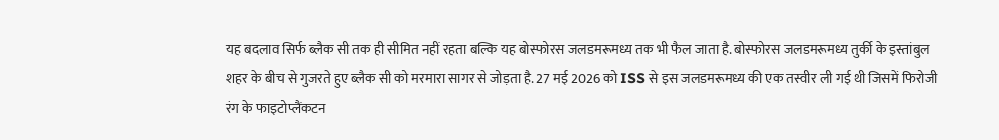यह बदलाव सिर्फ ब्लैक सी तक ही सीमित नहीं रहता बल्कि यह बोस्फोरस जलडमरूमध्य तक भी फैल जाता है. बोस्फोरस जलडमरूमध्य तुर्की के इस्तांबुल शहर के बीच से गुजरते हुए ब्लैक सी को मरमारा सागर से जोड़ता है. 27 मई 2026 को ISS से इस जलडमरूमध्य की एक तस्वीर ली गई थी जिसमें फिरोजी रंग के फाइटोप्लैंकटन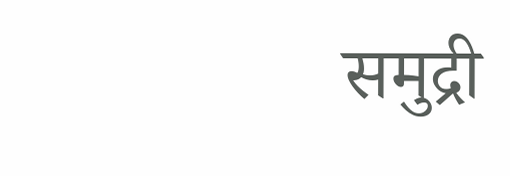समुद्री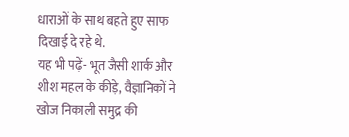धाराओं के साथ बहते हुए साफ दिखाई दे रहे थे.
यह भी पढ़ें- भूत जैसी शार्क और शीश महल के कीड़े, वैज्ञानिकों ने खोज निकाली समुद्र की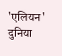'एलियन' दुनिया